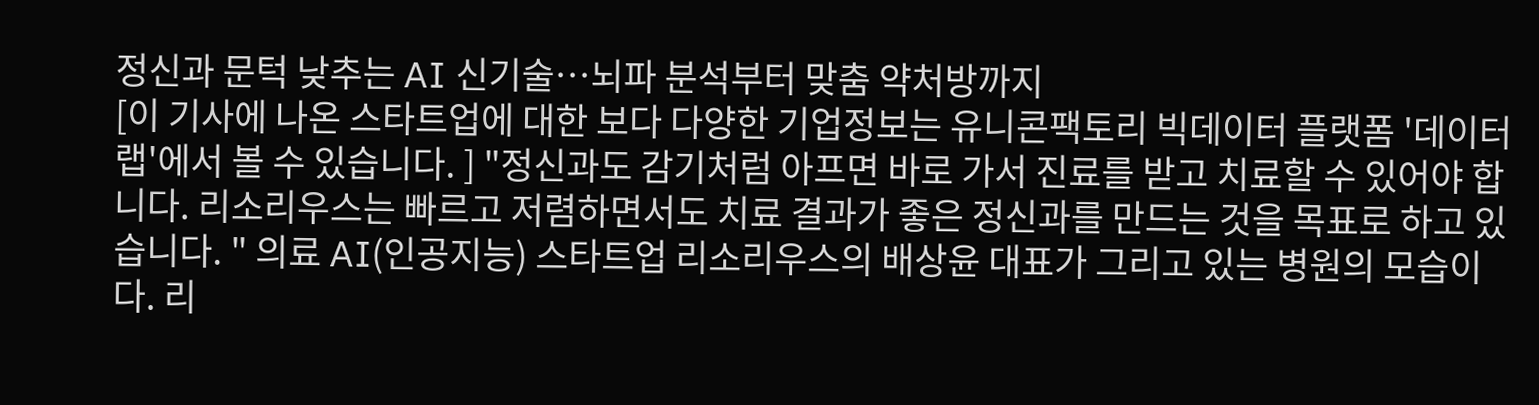정신과 문턱 낮추는 AI 신기술…뇌파 분석부터 맞춤 약처방까지
[이 기사에 나온 스타트업에 대한 보다 다양한 기업정보는 유니콘팩토리 빅데이터 플랫폼 '데이터랩'에서 볼 수 있습니다. ] "정신과도 감기처럼 아프면 바로 가서 진료를 받고 치료할 수 있어야 합니다. 리소리우스는 빠르고 저렴하면서도 치료 결과가 좋은 정신과를 만드는 것을 목표로 하고 있습니다. " 의료 AI(인공지능) 스타트업 리소리우스의 배상윤 대표가 그리고 있는 병원의 모습이다. 리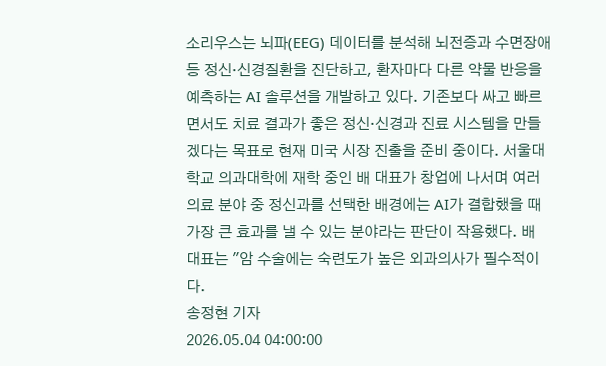소리우스는 뇌파(EEG) 데이터를 분석해 뇌전증과 수면장애 등 정신·신경질환을 진단하고, 환자마다 다른 약물 반응을 예측하는 AI 솔루션을 개발하고 있다. 기존보다 싸고 빠르면서도 치료 결과가 좋은 정신·신경과 진료 시스템을 만들겠다는 목표로 현재 미국 시장 진출을 준비 중이다. 서울대학교 의과대학에 재학 중인 배 대표가 창업에 나서며 여러 의료 분야 중 정신과를 선택한 배경에는 AI가 결합했을 때 가장 큰 효과를 낼 수 있는 분야라는 판단이 작용했다. 배 대표는 "암 수술에는 숙련도가 높은 외과의사가 필수적이다.
송정현 기자
2026.05.04 04:00:00